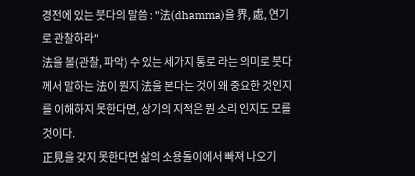경전에 있는 붓다의 말씀 : "法(dhamma)을 界, 處, 연기로 관찰하라"
法을 볼(관찰, 파악) 수 있는 세가지 통로 라는 의미로 붓다께서 말하는 法이 뭔지 法을 본다는 것이 왜 중요한 것인지를 이해하지 못한다면, 상기의 지적은 뭔 소리 인지도 모를 것이다.
正見을 갖지 못한다면 삶의 소용돌이에서 빠져 나오기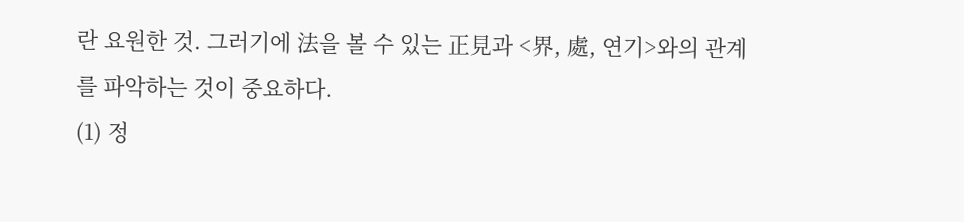란 요원한 것. 그러기에 法을 볼 수 있는 正見과 <界, 處, 연기>와의 관계를 파악하는 것이 중요하다.
(1) 정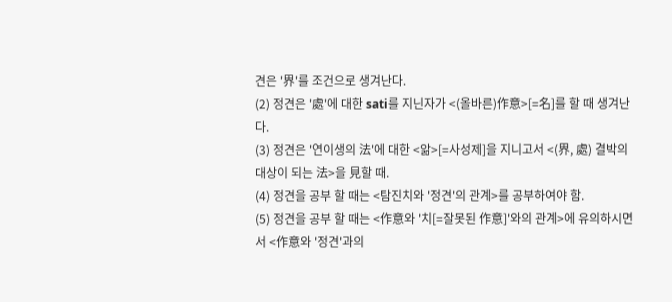견은 '界'를 조건으로 생겨난다.
(2) 정견은 '處'에 대한 sati를 지닌자가 <(올바른)作意>[=名]를 할 때 생겨난다.
(3) 정견은 '연이생의 法'에 대한 <앎>[=사성제]을 지니고서 <(界, 處) 결박의 대상이 되는 法>을 見할 때.
(4) 정견을 공부 할 때는 <탐진치와 '정견'의 관계>를 공부하여야 함.
(5) 정견을 공부 할 때는 <作意와 '치[=잘못된 作意]'와의 관계>에 유의하시면서 <作意와 '정견'과의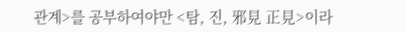관계>를 공부하여야만 <탐, 진, 邪見 正見>이라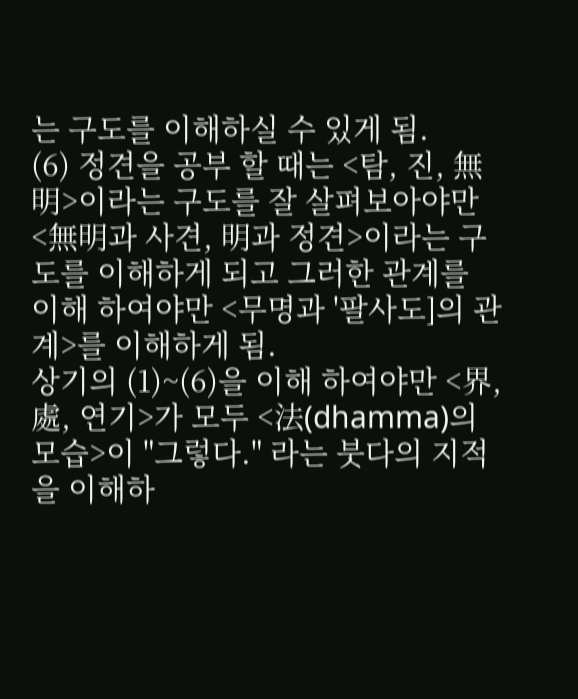는 구도를 이해하실 수 있게 됨.
(6) 정견을 공부 할 때는 <탐, 진, 無明>이라는 구도를 잘 살펴보아야만 <無明과 사견, 明과 정견>이라는 구도를 이해하게 되고 그러한 관계를 이해 하여야만 <무명과 '팔사도]의 관계>를 이해하게 됨.
상기의 (1)~(6)을 이해 하여야만 <界, 處, 연기>가 모두 <法(dhamma)의 모습>이 "그렇다." 라는 붓다의 지적을 이해하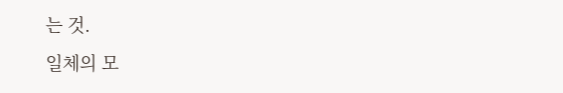는 것.
일체의 모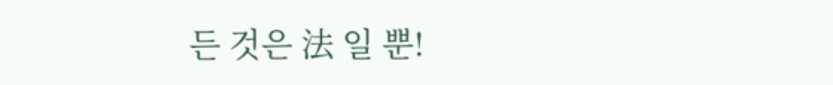든 것은 法 일 뿐!